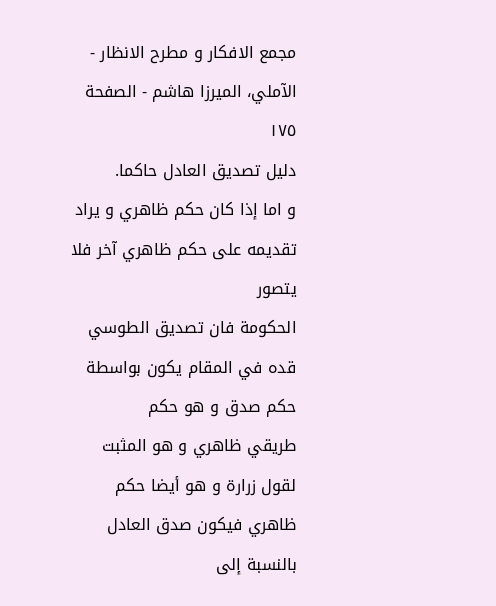مجمع الافكار و مطرح الانظار - الآملي، الميرزا هاشم - الصفحة ١٧٥
دليل تصديق العادل حاكما.
و اما إذا كان حكم ظاهري و يراد تقديمه على حكم ظاهري آخر فلا يتصور
الحكومة فان تصديق الطوسي قده في المقام يكون بواسطة حكم صدق و هو حكم
طريقي ظاهري و هو المثبت لقول زرارة و هو أيضا حكم ظاهري فيكون صدق العادل
بالنسبة إلى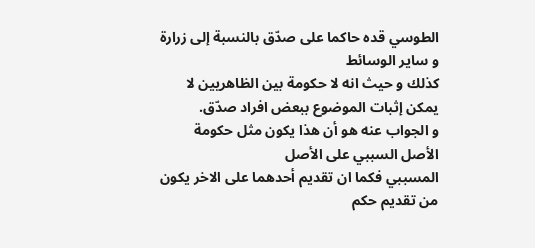الطوسي قده حاكما على صدّق بالنسبة إلى زرارة و ساير الوسائط
كذلك و حيث انه لا حكومة بين الظاهريين لا يمكن إثبات الموضوع ببعض افراد صدّق.
و الجواب عنه هو أن هذا يكون مثل حكومة الأصل السببي على الأصل
المسببي فكما ان تقديم أحدهما على الاخر يكون من تقديم حكم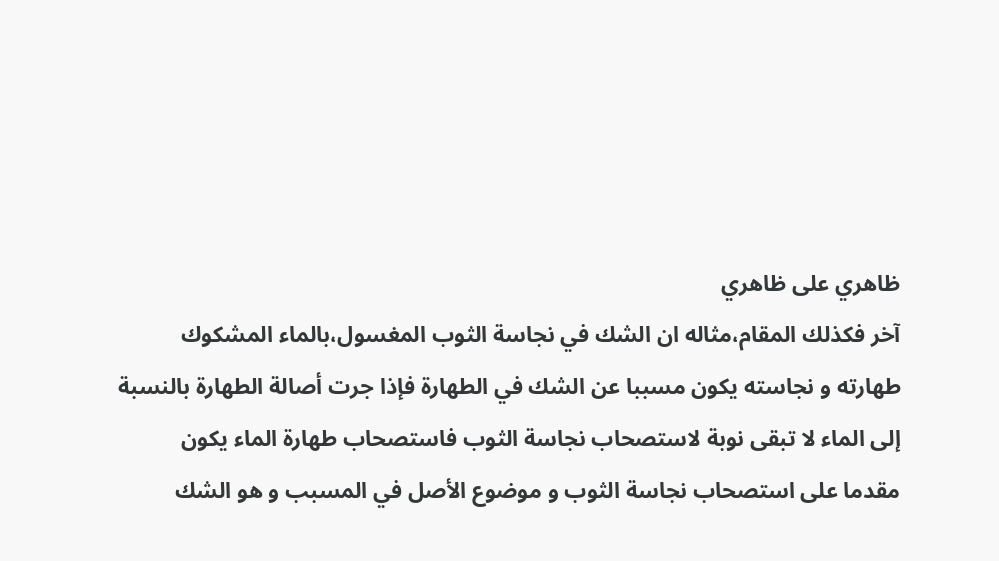ظاهري على ظاهري
آخر فكذلك المقام،مثاله ان الشك في نجاسة الثوب المغسول،بالماء المشكوك
طهارته و نجاسته يكون مسببا عن الشك في الطهارة فإذا جرت أصالة الطهارة بالنسبة
إلى الماء لا تبقى نوبة لاستصحاب نجاسة الثوب فاستصحاب طهارة الماء يكون
مقدما على استصحاب نجاسة الثوب و موضوع الأصل في المسبب و هو الشك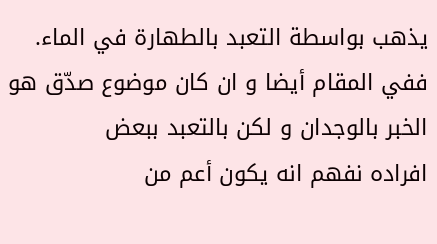يذهب بواسطة التعبد بالطهارة في الماء.
ففي المقام أيضا و ان كان موضوع صدّق هو الخبر بالوجدان و لكن بالتعبد ببعض
افراده نفهم انه يكون أعم من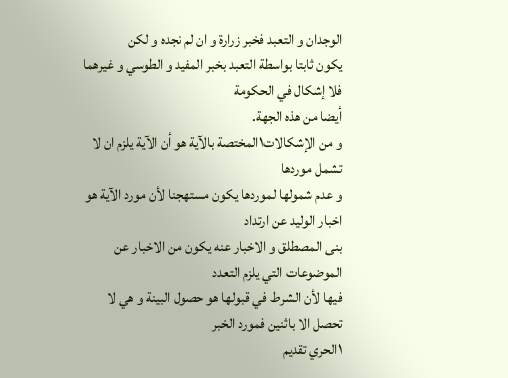الوجدان و التعبد فخبر زرارة و ان لم نجده و لكن
يكون ثابتا بواسطة التعبد بخبر المفيد و الطوسي و غيرهما فلا إشكال في الحكومة
أيضا من هذه الجهة.
و من الإشكالات١المختصة بالآية هو أن الآية يلزم ان لا تشمل موردها
و عدم شمولها لموردها يكون مستهجنا لأن مورد الآية هو اخبار الوليد عن ارتداد
بنى المصطلق و الاخبار عنه يكون من الاخبار عن الموضوعات التي يلزم التعدد
فيها لأن الشرط في قبولها هو حصول البينة و هي لا تحصل الا باثنين فمورد الخبر
١الحري تقديم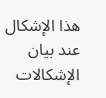هذا الإشكال عند بيان الإشكالات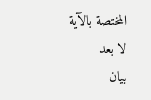المختصة بالآية لا بعد
بيان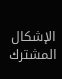الإشكال المشترك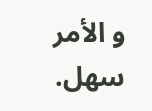و الأمر سهل.